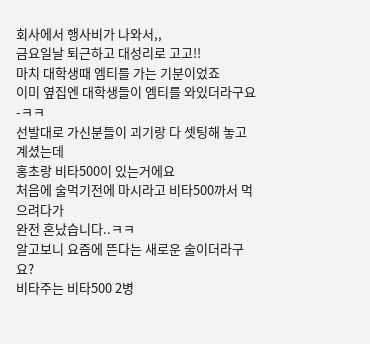회사에서 행사비가 나와서,,
금요일날 퇴근하고 대성리로 고고!!
마치 대학생때 엠티를 가는 기분이었죠
이미 옆집엔 대학생들이 엠티를 와있더라구요-ㅋㅋ
선발대로 가신분들이 괴기랑 다 셋팅해 놓고 계셨는데
홍초랑 비타500이 있는거에요
처음에 술먹기전에 마시라고 비타500까서 먹으려다가
완전 혼났습니다..ㅋㅋ
알고보니 요즘에 뜬다는 새로운 술이더라구요?
비타주는 비타500 2병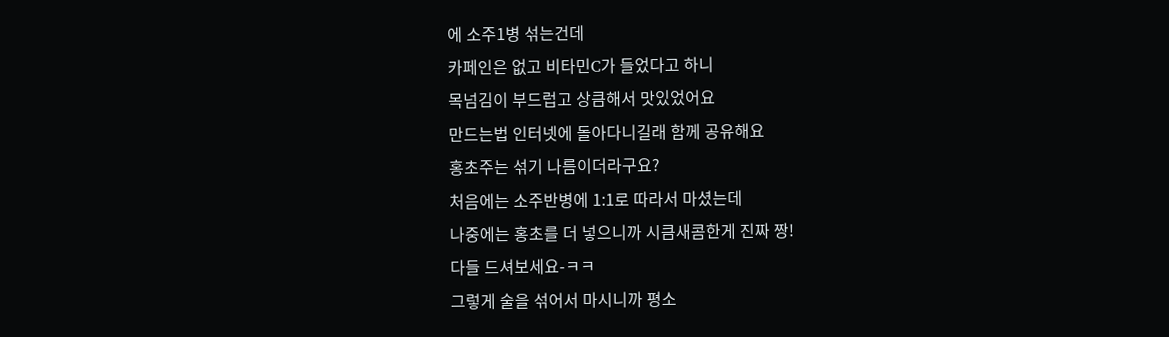에 소주1병 섞는건데
카페인은 없고 비타민C가 들었다고 하니
목넘김이 부드럽고 상큼해서 맛있었어요
만드는법 인터넷에 돌아다니길래 함께 공유해요
홍초주는 섞기 나름이더라구요?
처음에는 소주반병에 1:1로 따라서 마셨는데
나중에는 홍초를 더 넣으니까 시큼새콤한게 진짜 짱!
다들 드셔보세요-ㅋㅋ
그렇게 술을 섞어서 마시니까 평소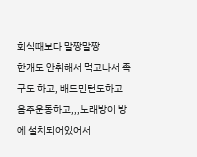회식때보다 말짱말짱
한개도 안취해서 먹고나서 족구도 하고, 배드민턴도하고
음주운동하고,,,노래방이 방에 설치되어있어서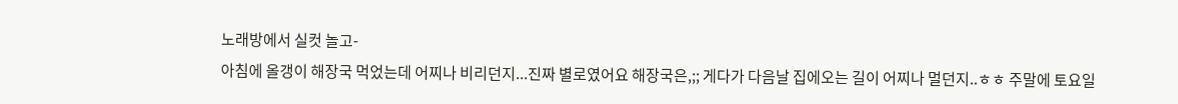노래방에서 실컷 놀고-
아침에 올갱이 해장국 먹었는데 어찌나 비리던지...진짜 별로였어요 해장국은,;; 게다가 다음날 집에오는 길이 어찌나 멀던지..ㅎㅎ 주말에 토요일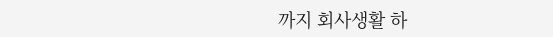까지 회사생활 하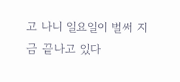고 나니 일요일이 벌써 지금 끝나고 있다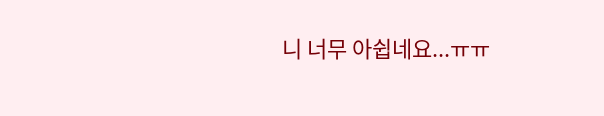니 너무 아쉽네요...ㅠㅠ